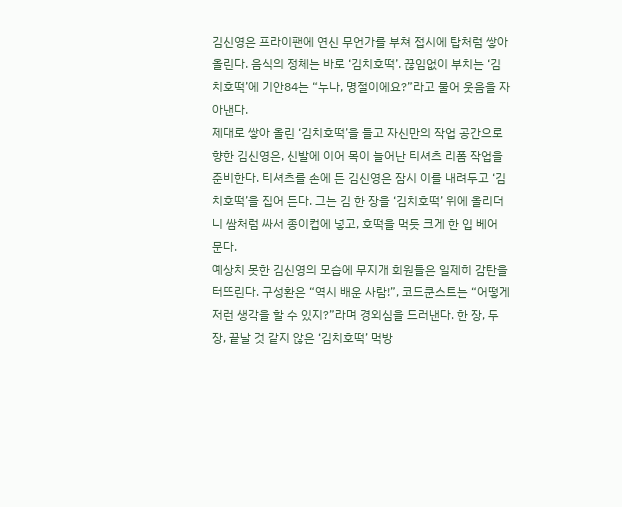김신영은 프라이팬에 연신 무언가를 부쳐 접시에 탑처럼 쌓아 올린다. 음식의 정체는 바로 ‘김치호떡’. 끊임없이 부치는 ‘김치호떡’에 기안84는 “누나, 명절이에요?”라고 물어 웃음을 자아낸다.
제대로 쌓아 올린 ‘김치호떡’을 들고 자신만의 작업 공간으로 향한 김신영은, 신발에 이어 목이 늘어난 티셔츠 리폼 작업을 준비한다. 티셔츠를 손에 든 김신영은 잠시 이를 내려두고 ‘김치호떡’을 집어 든다. 그는 김 한 장을 ‘김치호떡’ 위에 올리더니 쌈처럼 싸서 종이컵에 넣고, 호떡을 먹듯 크게 한 입 베어 문다.
예상치 못한 김신영의 모습에 무지개 회원들은 일제히 감탄을 터뜨린다. 구성환은 “역시 배운 사람!”, 코드쿤스트는 “어떻게 저런 생각을 할 수 있지?”라며 경외심을 드러낸다. 한 장, 두 장, 끝날 것 같지 않은 ‘김치호떡’ 먹방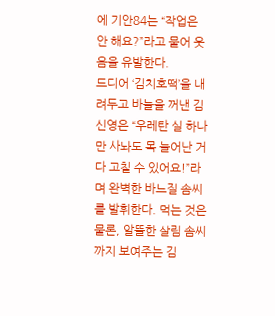에 기안84는 “작업은 안 해요?”라고 물어 웃음을 유발한다.
드디어 ‘김치호떡’을 내려두고 바늘을 꺼낸 김신영은 “우레탄 실 하나만 사놔도 목 늘어난 거 다 고칠 수 있어요!”라며 완벽한 바느질 솜씨를 발휘한다. 먹는 것은 물론, 알뜰한 살림 솜씨까지 보여주는 김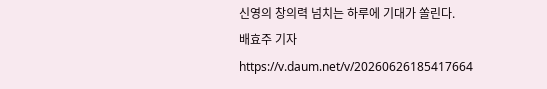신영의 창의력 넘치는 하루에 기대가 쏠린다.
배효주 기자
https://v.daum.net/v/20260626185417664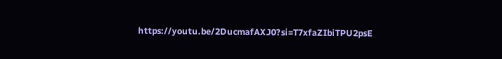https://youtu.be/2DucmafAXJ0?si=T7xfaZIbiTPU2psE